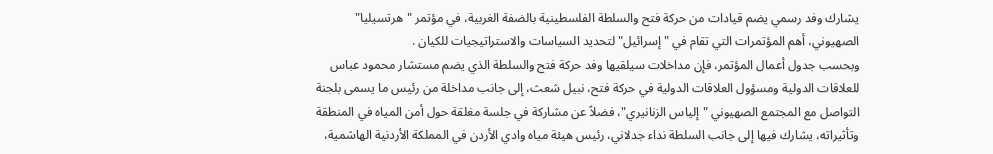يشارك وفد رسمي يضم قيادات من حركة فتح والسلطة الفلسطينية بالضفة الغربية، في مؤتمر "هرتسيليا" الصهيوني، أهم المؤتمرات التي تقام في " إسرائيل" لتحديد السياسات والاستراتيجيات للكيان .
وبحسب جدول أعمال المؤتمر، فإن مداخلات سيلقيها وفد حركة فتح والسلطة الذي يضم مستشار محمود عباس للعلاقات الدولية ومسؤول العلاقات الدولية في حركة فتح، نبيل شعث، إلى جانب مداخلة من رئيس ما يسمى بلجنة التواصل مع المجتمع الصهيوني "إلياس الزنانيري"، فضلاً عن مشاركة في جلسة مغلقة حول أمن المياه في المنطقة وتأثيراته، يشارك فيها إلى جانب السلطة نداء جدلاني، رئيس هيئة مياه وادي الأردن في المملكة الأردنية الهاشمية،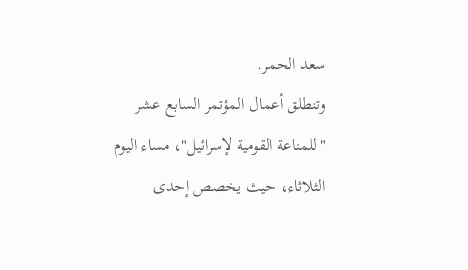سعد الحمر.
وتنطلق أعمال المؤتمر السابع عشر "للمناعة القومية لإسرائيل"، مساء اليوم الثلاثاء، حيث يخصص إحدى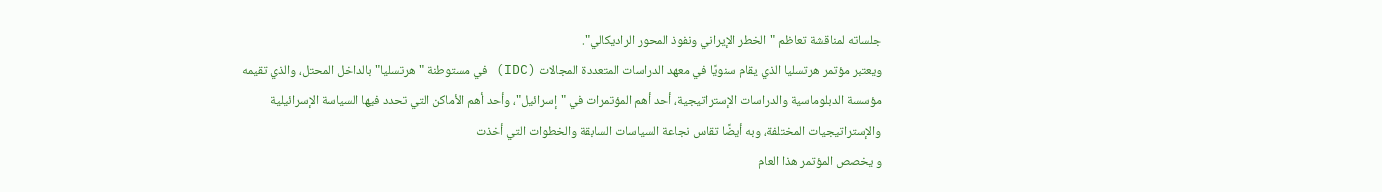جلساته لمناقشة تعاظم "الخطر الإيراني ونفوذ المحور الراديكالي".
ويعتبر مؤتمر هرتسليا الذي يقام سنويًا في معهد الدراسات المتعددة المجالات (IDC) في مستوطنة "هرتسليا" بالداخل المحتل، والذي تقيمه مؤسسة الدبلوماسية والدراسات الإستراتيجية، أحد أهم المؤتمرات في "إسرائيل"، وأحد أهم الأماكن التي تحدد فيها السياسة الإسرائيلية والإستراتيجيات المختلفة، وبه أيضًا تقاس نجاعة السياسات السابقة والخطوات التي أخذت
و يخصص المؤتمر هذا العام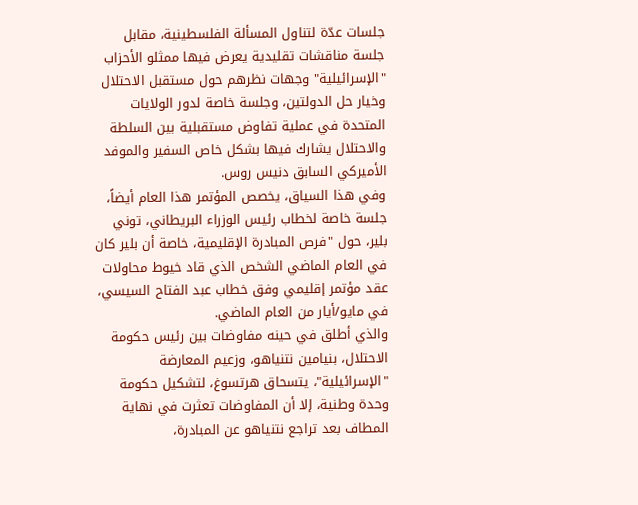جلسات عدّة لتناول المسألة الفلسطينية، مقابل جلسة مناقشات تقليدية يعرض فيها ممثلو الأحزاب "الإسرائيلية" وجهات نظرهم حول مستقبل الاحتلال وخيار حل الدولتين، وجلسة خاصة لدور الولايات المتحدة في عملية تفاوض مستقبلية بين السلطة والاحتلال يشارك فيها بشكل خاص السفير والموفد الأميركي السابق دنيس روس.
وفي هذا السياق، يخصص المؤتمر هذا العام أيضاً، جلسة خاصة لخطاب رئيس الوزراء البريطاني، توني بلير، حول "فرص المبادرة الإقليمية، خاصة أن بلير كان في العام الماضي الشخص الذي قاد خيوط محاولات عقد مؤتمر إقليمي وفق خطاب عبد الفتاح السيسي، في مايو/أيار من العام الماضي.
والذي أطلق في حينه مفاوضات بين رئيس حكومة الاحتلال، بنيامين نتنياهو، وزعيم المعارضة "الإسرائيلية"، يتسحاق هرتسوغ، لتشكيل حكومة وحدة وطنية، إلا أن المفاوضات تعثرت في نهاية المطاف بعد تراجع نتنياهو عن المبادرة،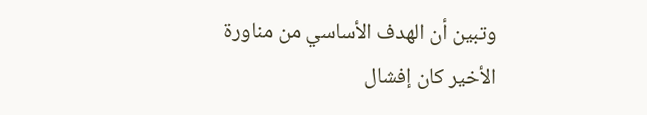وتبين أن الهدف الأساسي من مناورة الأخير كان إفشال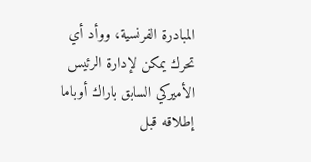المبادرة الفرنسية، ووأد أي تحرك يمكن لإدارة الرئيس الأميركي السابق باراك أوباما إطلاقه قبل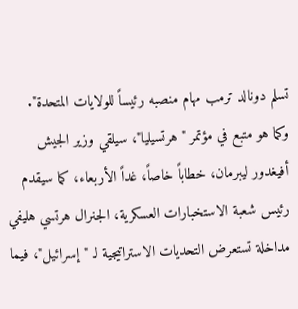تسلم دونالد ترمب مهام منصبه رئيساً للولايات المتحدة".
وكما هو متبع في مؤتمر "هرتسيليا"، سيلقي وزير الجيش أفيغدور ليبرمان، خطاباً خاصاً، غداً الأربعاء، كما سيقدم رئيس شعبة الاستخبارات العسكرية، الجنرال هرتسي هليفي مداخلة تستعرض التحديات الاستراتيجية لـ "إسرائيل"، فيما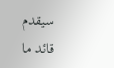سيقدم قائد ما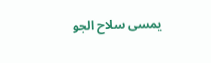يمسى سلاح الجو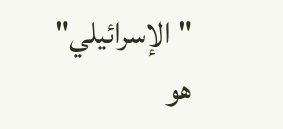"الإسرائيلي" هو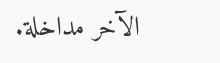الآخر مداخلة.